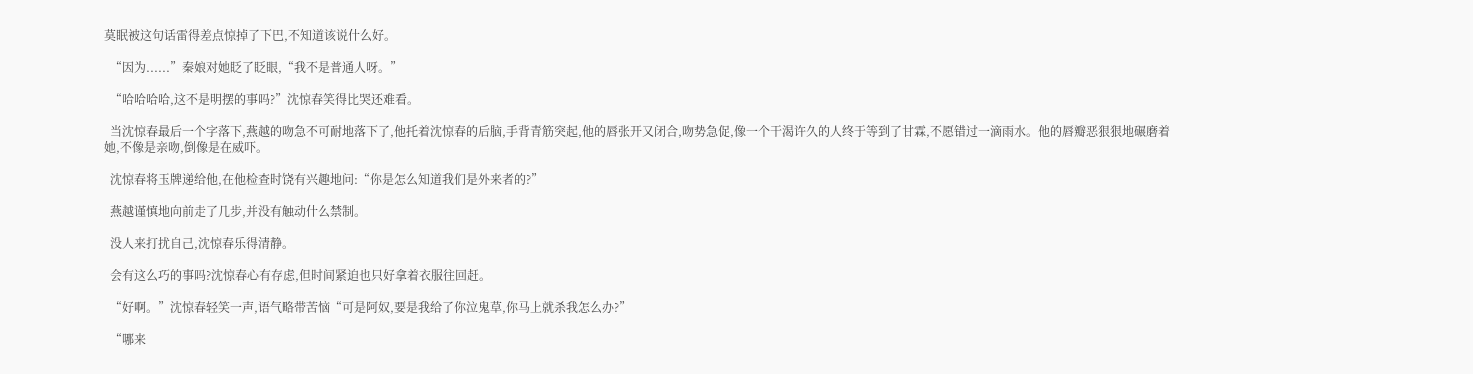莫眠被这句话雷得差点惊掉了下巴,不知道该说什么好。

  “因为......”秦娘对她眨了眨眼,“我不是普通人呀。”

  “哈哈哈哈,这不是明摆的事吗?”沈惊春笑得比哭还难看。

  当沈惊春最后一个字落下,燕越的吻急不可耐地落下了,他托着沈惊春的后脑,手背青筋突起,他的唇张开又闭合,吻势急促,像一个干渴许久的人终于等到了甘霖,不愿错过一滴雨水。他的唇瓣恶狠狠地碾磨着她,不像是亲吻,倒像是在威吓。

  沈惊春将玉牌递给他,在他检查时饶有兴趣地问:“你是怎么知道我们是外来者的?”

  燕越谨慎地向前走了几步,并没有触动什么禁制。

  没人来打扰自己,沈惊春乐得清静。

  会有这么巧的事吗?沈惊春心有存虑,但时间紧迫也只好拿着衣服往回赶。

  “好啊。”沈惊春轻笑一声,语气略带苦恼“可是阿奴,要是我给了你泣鬼草,你马上就杀我怎么办?”

  “哪来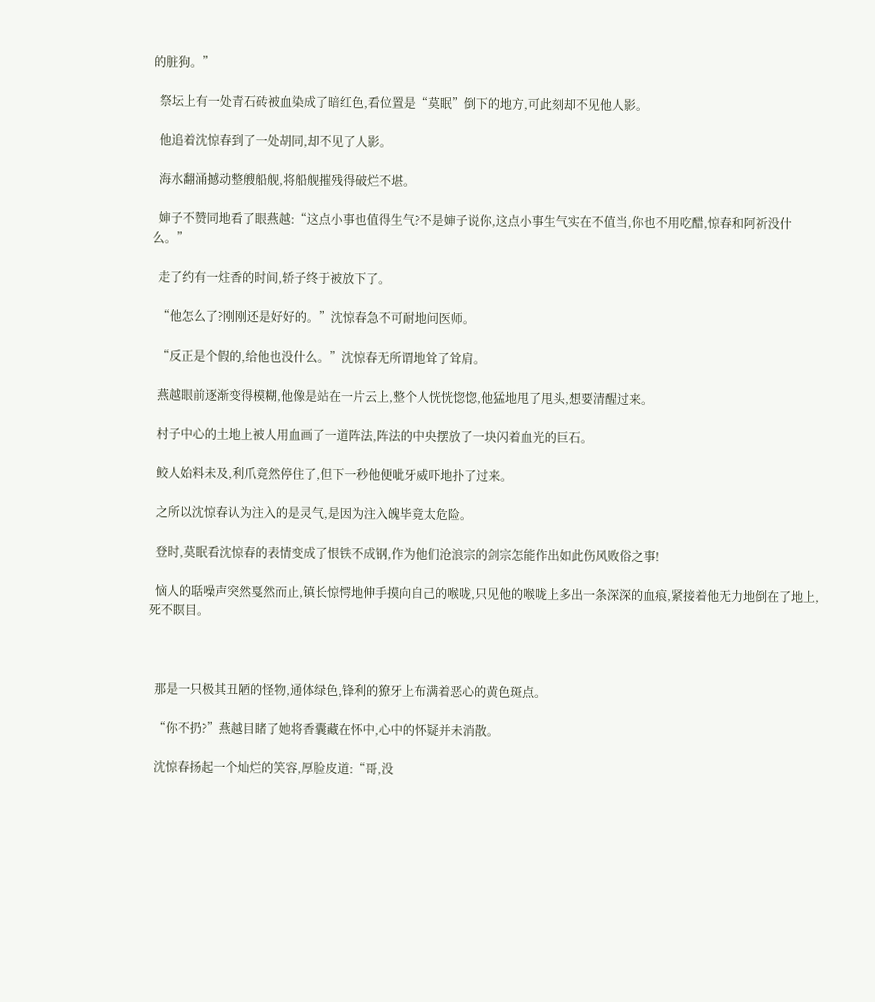的脏狗。”

  祭坛上有一处青石砖被血染成了暗红色,看位置是“莫眠”倒下的地方,可此刻却不见他人影。

  他追着沈惊春到了一处胡同,却不见了人影。

  海水翻涌撼动整艘船舰,将船舰摧残得破烂不堪。

  婶子不赞同地看了眼燕越:“这点小事也值得生气?不是婶子说你,这点小事生气实在不值当,你也不用吃醋,惊春和阿祈没什么。”

  走了约有一炷香的时间,轿子终于被放下了。

  “他怎么了?刚刚还是好好的。”沈惊春急不可耐地问医师。

  “反正是个假的,给他也没什么。”沈惊春无所谓地耸了耸肩。

  燕越眼前逐渐变得模糊,他像是站在一片云上,整个人恍恍惚惚,他猛地甩了甩头,想要清醒过来。

  村子中心的土地上被人用血画了一道阵法,阵法的中央摆放了一块闪着血光的巨石。

  鲛人始料未及,利爪竟然停住了,但下一秒他便呲牙威吓地扑了过来。

  之所以沈惊春认为注入的是灵气,是因为注入魄毕竟太危险。

  登时,莫眠看沈惊春的表情变成了恨铁不成钢,作为他们沧浪宗的剑宗怎能作出如此伤风败俗之事!

  恼人的聒噪声突然戛然而止,镇长惊愕地伸手摸向自己的喉咙,只见他的喉咙上多出一条深深的血痕,紧接着他无力地倒在了地上,死不瞑目。



  那是一只极其丑陋的怪物,通体绿色,锋利的獠牙上布满着恶心的黄色斑点。

  “你不扔?”燕越目睹了她将香囊藏在怀中,心中的怀疑并未消散。

  沈惊春扬起一个灿烂的笑容,厚脸皮道:“哥,没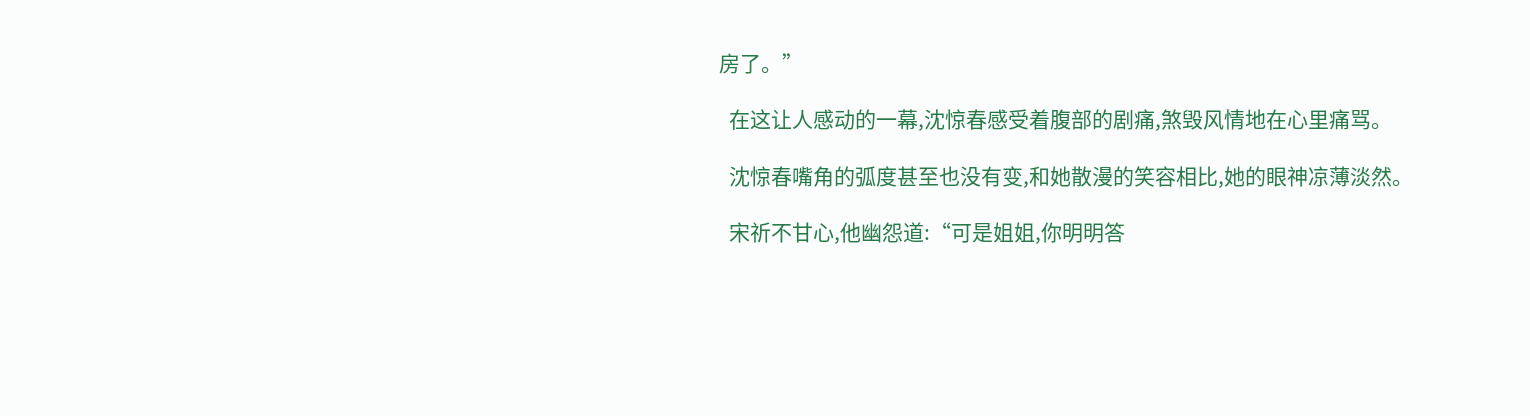房了。”

  在这让人感动的一幕,沈惊春感受着腹部的剧痛,煞毁风情地在心里痛骂。

  沈惊春嘴角的弧度甚至也没有变,和她散漫的笑容相比,她的眼神凉薄淡然。

  宋祈不甘心,他幽怨道:“可是姐姐,你明明答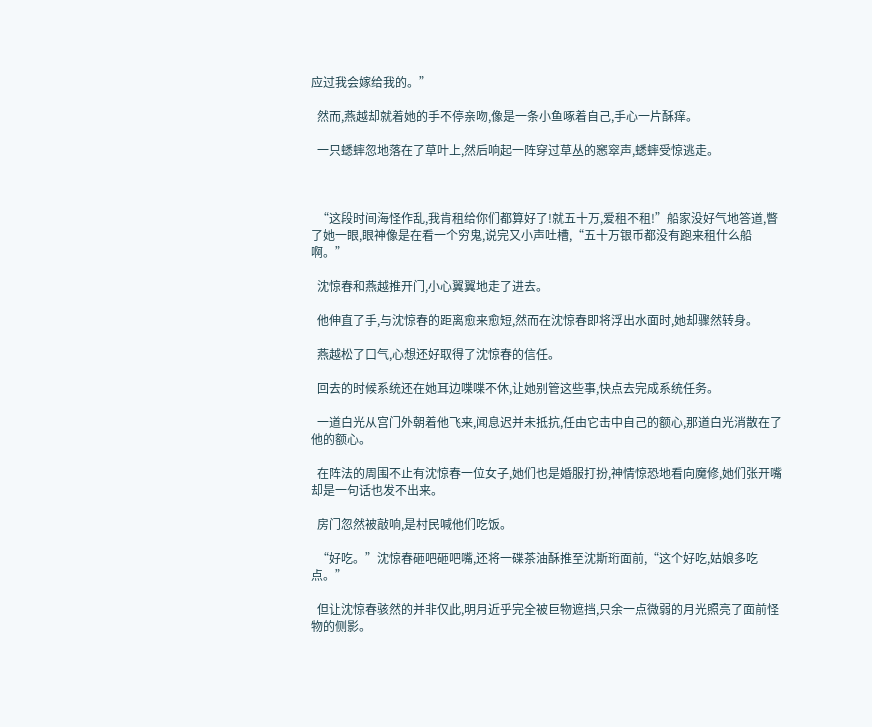应过我会嫁给我的。”

  然而,燕越却就着她的手不停亲吻,像是一条小鱼啄着自己,手心一片酥痒。

  一只蟋蟀忽地落在了草叶上,然后响起一阵穿过草丛的窸窣声,蟋蟀受惊逃走。



  “这段时间海怪作乱,我肯租给你们都算好了!就五十万,爱租不租!”船家没好气地答道,瞥了她一眼,眼神像是在看一个穷鬼,说完又小声吐槽,“五十万银币都没有跑来租什么船啊。”

  沈惊春和燕越推开门,小心翼翼地走了进去。

  他伸直了手,与沈惊春的距离愈来愈短,然而在沈惊春即将浮出水面时,她却骤然转身。

  燕越松了口气,心想还好取得了沈惊春的信任。

  回去的时候系统还在她耳边喋喋不休,让她别管这些事,快点去完成系统任务。

  一道白光从宫门外朝着他飞来,闻息迟并未抵抗,任由它击中自己的额心,那道白光消散在了他的额心。

  在阵法的周围不止有沈惊春一位女子,她们也是婚服打扮,神情惊恐地看向魔修,她们张开嘴却是一句话也发不出来。

  房门忽然被敲响,是村民喊他们吃饭。

  “好吃。”沈惊春砸吧砸吧嘴,还将一碟茶油酥推至沈斯珩面前,“这个好吃,姑娘多吃点。”

  但让沈惊春骇然的并非仅此,明月近乎完全被巨物遮挡,只余一点微弱的月光照亮了面前怪物的侧影。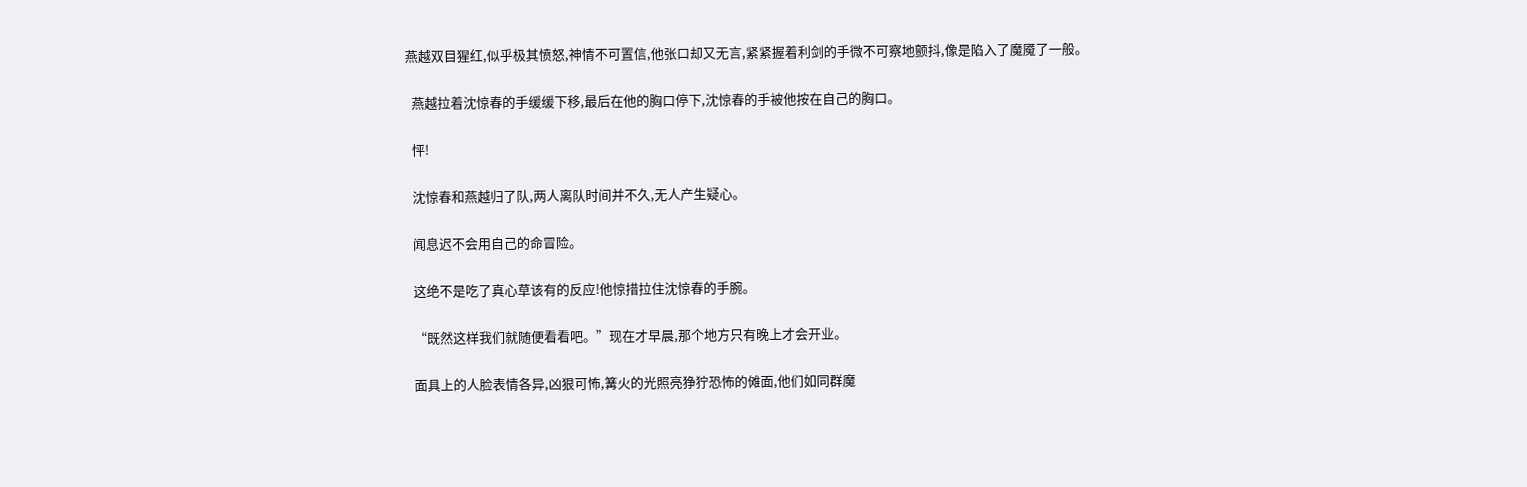燕越双目猩红,似乎极其愤怒,神情不可置信,他张口却又无言,紧紧握着利剑的手微不可察地颤抖,像是陷入了魔魇了一般。

  燕越拉着沈惊春的手缓缓下移,最后在他的胸口停下,沈惊春的手被他按在自己的胸口。

  怦!

  沈惊春和燕越归了队,两人离队时间并不久,无人产生疑心。

  闻息迟不会用自己的命冒险。

  这绝不是吃了真心草该有的反应!他惊措拉住沈惊春的手腕。

  “既然这样我们就随便看看吧。”现在才早晨,那个地方只有晚上才会开业。

  面具上的人脸表情各异,凶狠可怖,篝火的光照亮狰狞恐怖的傩面,他们如同群魔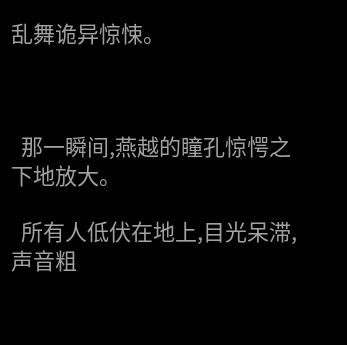乱舞诡异惊悚。



  那一瞬间,燕越的瞳孔惊愕之下地放大。

  所有人低伏在地上,目光呆滞,声音粗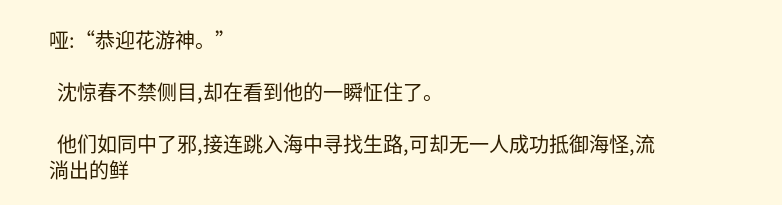哑:“恭迎花游神。”

  沈惊春不禁侧目,却在看到他的一瞬怔住了。

  他们如同中了邪,接连跳入海中寻找生路,可却无一人成功抵御海怪,流淌出的鲜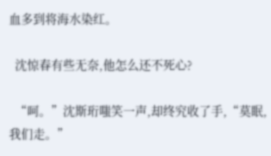血多到将海水染红。

  沈惊春有些无奈,他怎么还不死心?

  “呵。”沈斯珩嗤笑一声,却终究收了手,“莫眠,我们走。”